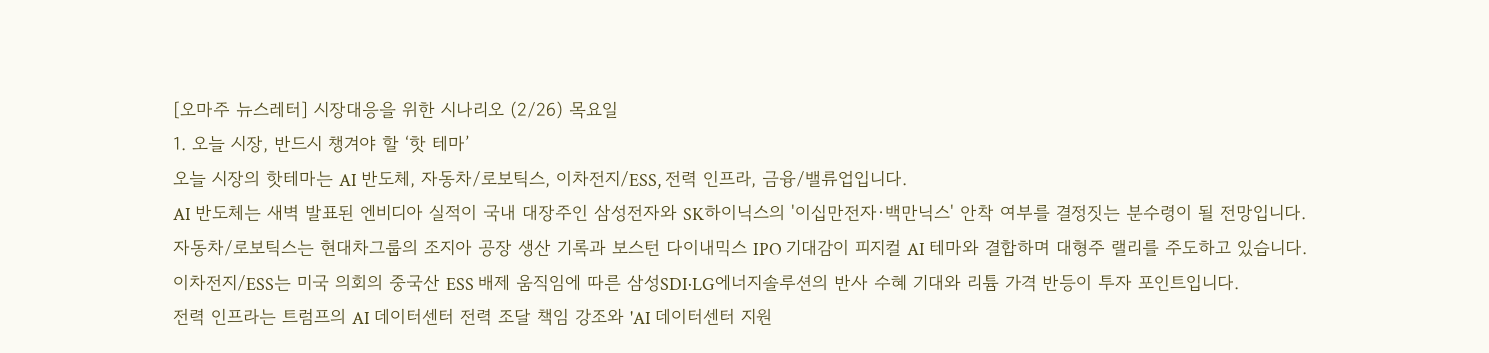[오마주 뉴스레터] 시장대응을 위한 시나리오 (2/26) 목요일
1. 오늘 시장, 반드시 챙겨야 할 ‘핫 테마’
오늘 시장의 핫테마는 AI 반도체, 자동차/로보틱스, 이차전지/ESS, 전력 인프라, 금융/밸류업입니다.
AI 반도체는 새벽 발표된 엔비디아 실적이 국내 대장주인 삼성전자와 SK하이닉스의 '이십만전자·백만닉스' 안착 여부를 결정짓는 분수령이 될 전망입니다.
자동차/로보틱스는 현대차그룹의 조지아 공장 생산 기록과 보스턴 다이내믹스 IPO 기대감이 피지컬 AI 테마와 결합하며 대형주 랠리를 주도하고 있습니다.
이차전지/ESS는 미국 의회의 중국산 ESS 배제 움직임에 따른 삼성SDI·LG에너지솔루션의 반사 수혜 기대와 리튬 가격 반등이 투자 포인트입니다.
전력 인프라는 트럼프의 AI 데이터센터 전력 조달 책임 강조와 'AI 데이터센터 지원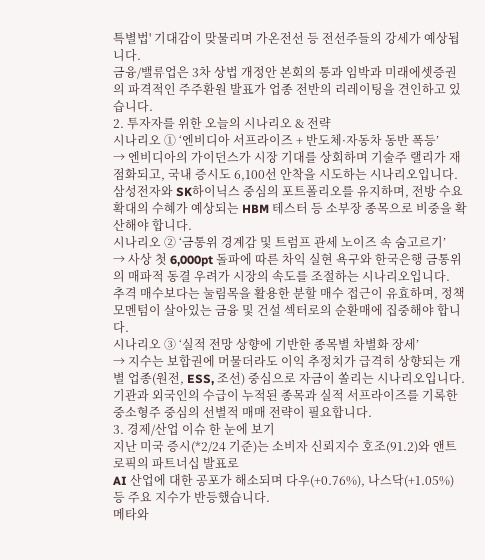특별법' 기대감이 맞물리며 가온전선 등 전선주들의 강세가 예상됩니다.
금융/밸류업은 3차 상법 개정안 본회의 통과 임박과 미래에셋증권의 파격적인 주주환원 발표가 업종 전반의 리레이팅을 견인하고 있습니다.
2. 투자자를 위한 오늘의 시나리오 & 전략
시나리오 ① ‘엔비디아 서프라이즈 + 반도체·자동차 동반 폭등’
→ 엔비디아의 가이던스가 시장 기대를 상회하며 기술주 랠리가 재점화되고, 국내 증시도 6,100선 안착을 시도하는 시나리오입니다.
삼성전자와 SK하이닉스 중심의 포트폴리오를 유지하며, 전방 수요 확대의 수혜가 예상되는 HBM 테스터 등 소부장 종목으로 비중을 확산해야 합니다.
시나리오 ② ‘금통위 경계감 및 트럼프 관세 노이즈 속 숨고르기’
→ 사상 첫 6,000pt 돌파에 따른 차익 실현 욕구와 한국은행 금통위의 매파적 동결 우려가 시장의 속도를 조절하는 시나리오입니다.
추격 매수보다는 눌림목을 활용한 분할 매수 접근이 유효하며, 정책 모멘텀이 살아있는 금융 및 건설 섹터로의 순환매에 집중해야 합니다.
시나리오 ③ ‘실적 전망 상향에 기반한 종목별 차별화 장세’
→ 지수는 보합권에 머물더라도 이익 추정치가 급격히 상향되는 개별 업종(원전, ESS, 조선) 중심으로 자금이 쏠리는 시나리오입니다.
기관과 외국인의 수급이 누적된 종목과 실적 서프라이즈를 기록한 중소형주 중심의 선별적 매매 전략이 필요합니다.
3. 경제/산업 이슈 한 눈에 보기
지난 미국 증시(*2/24 기준)는 소비자 신뢰지수 호조(91.2)와 앤트로픽의 파트너십 발표로
AI 산업에 대한 공포가 해소되며 다우(+0.76%), 나스닥(+1.05%) 등 주요 지수가 반등했습니다.
메타와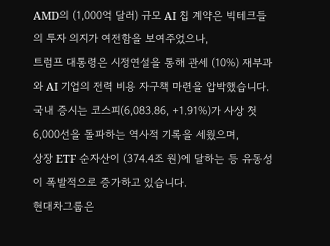AMD의 (1,000억 달러) 규모 AI 칩 계약은 빅테크들의 투자 의지가 여전함을 보여주었으나,
트럼프 대통령은 시정연설을 통해 관세 (10%) 재부과와 AI 기업의 전력 비용 자구책 마련을 압박했습니다.
국내 증시는 코스피(6,083.86, +1.91%)가 사상 첫 6,000선을 돌파하는 역사적 기록을 세웠으며,
상장 ETF 순자산이 (374.4조 원)에 달하는 등 유동성이 폭발적으로 증가하고 있습니다.
현대차그룹은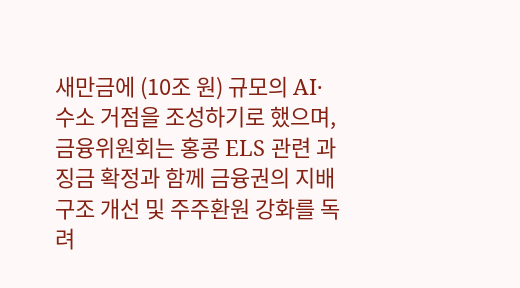새만금에 (10조 원) 규모의 AI·수소 거점을 조성하기로 했으며,
금융위원회는 홍콩 ELS 관련 과징금 확정과 함께 금융권의 지배구조 개선 및 주주환원 강화를 독려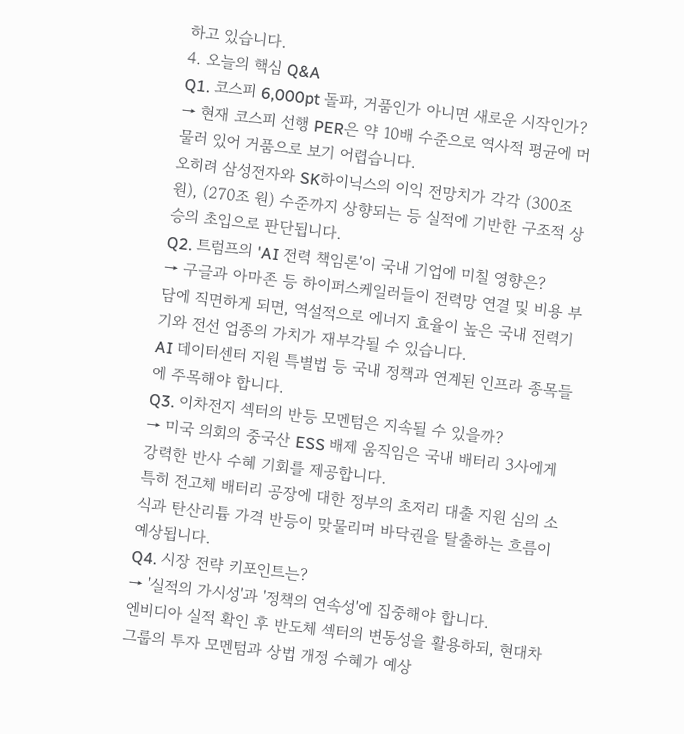하고 있습니다.
4. 오늘의 핵심 Q&A
Q1. 코스피 6,000pt 돌파, 거품인가 아니면 새로운 시작인가?
→ 현재 코스피 선행 PER은 약 10배 수준으로 역사적 평균에 머물러 있어 거품으로 보기 어렵습니다.
오히려 삼성전자와 SK하이닉스의 이익 전망치가 각각 (300조 원), (270조 원) 수준까지 상향되는 등 실적에 기반한 구조적 상승의 초입으로 판단됩니다.
Q2. 트럼프의 'AI 전력 책임론'이 국내 기업에 미칠 영향은?
→ 구글과 아마존 등 하이퍼스케일러들이 전력망 연결 및 비용 부담에 직면하게 되면, 역설적으로 에너지 효율이 높은 국내 전력기기와 전선 업종의 가치가 재부각될 수 있습니다.
AI 데이터센터 지원 특별법 등 국내 정책과 연계된 인프라 종목들에 주목해야 합니다.
Q3. 이차전지 섹터의 반등 모멘텀은 지속될 수 있을까?
→ 미국 의회의 중국산 ESS 배제 움직임은 국내 배터리 3사에게 강력한 반사 수혜 기회를 제공합니다.
특히 전고체 배터리 공장에 대한 정부의 초저리 대출 지원 심의 소식과 탄산리튬 가격 반등이 맞물리며 바닥권을 탈출하는 흐름이 예상됩니다.
Q4. 시장 전략 키포인트는?
→ '실적의 가시성'과 '정책의 연속성'에 집중해야 합니다.
엔비디아 실적 확인 후 반도체 섹터의 변동성을 활용하되, 현대차그룹의 투자 모멘텀과 상법 개정 수혜가 예상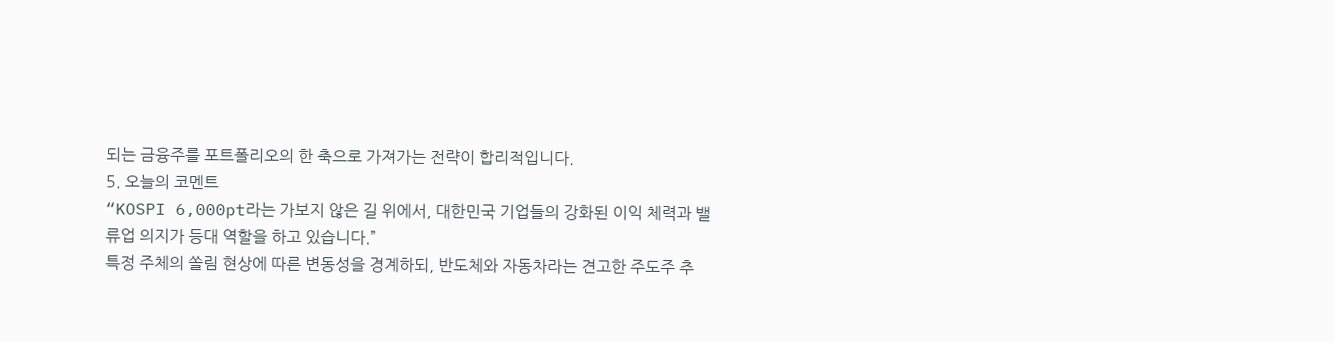되는 금융주를 포트폴리오의 한 축으로 가져가는 전략이 합리적입니다.
5. 오늘의 코멘트
“KOSPI 6,000pt라는 가보지 않은 길 위에서, 대한민국 기업들의 강화된 이익 체력과 밸류업 의지가 등대 역할을 하고 있습니다.”
특정 주체의 쏠림 현상에 따른 변동성을 경계하되, 반도체와 자동차라는 견고한 주도주 추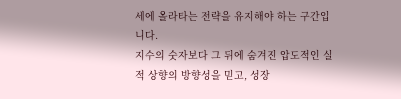세에 올라타는 전략을 유지해야 하는 구간입니다.
지수의 숫자보다 그 뒤에 숨겨진 압도적인 실적 상향의 방향성을 믿고, 성장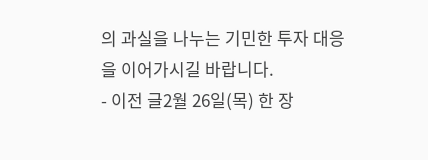의 과실을 나누는 기민한 투자 대응을 이어가시길 바랍니다.
- 이전 글2월 26일(목) 한 장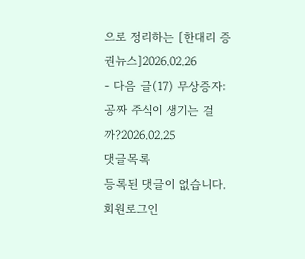으로 정리하는 [한대리 증권뉴스]2026.02.26
- 다음 글(17) 무상증자: 공짜 주식이 생기는 걸까?2026.02.25
댓글목록
등록된 댓글이 없습니다.
회원로그인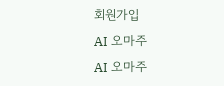회원가입
AI 오마주
AI 오마주